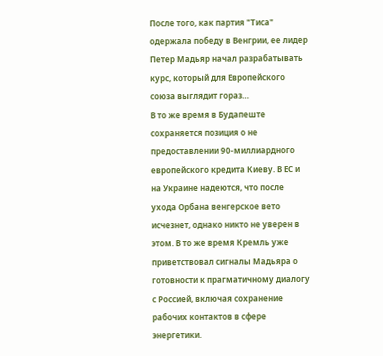После того, как партия "Тиса" одержала победу в Венгрии, ее лидер Петер Мадьяр начал разрабатывать курс, который для Европейского союза выглядит гораз…
В то же время в Будапеште сохраняется позиция о не предоставлении 90-миллиардного европейского кредита Киеву. В ЕС и на Украине надеются, что после ухода Орбана венгерское вето исчезнет, однако никто не уверен в этом. В то же время Кремль уже приветствовал сигналы Мадьяра о готовности к прагматичному диалогу с Россией, включая сохранение рабочих контактов в сфере энергетики.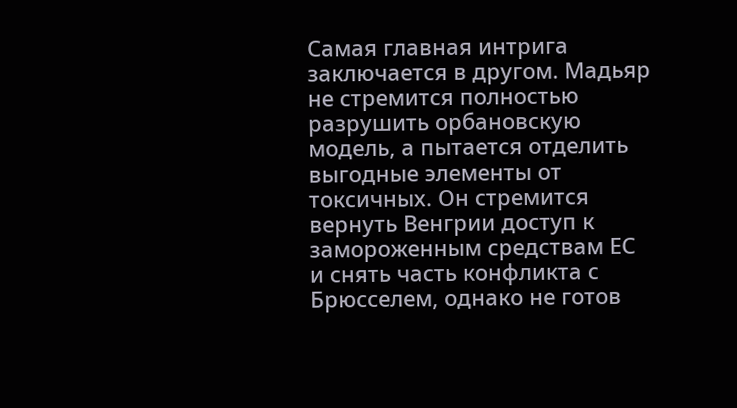Самая главная интрига заключается в другом. Мадьяр не стремится полностью разрушить орбановскую модель, а пытается отделить выгодные элементы от токсичных. Он стремится вернуть Венгрии доступ к замороженным средствам ЕС и снять часть конфликта с Брюсселем, однако не готов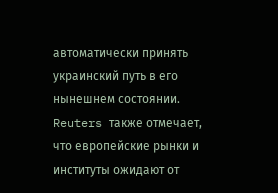автоматически принять украинский путь в его нынешнем состоянии. Reuters также отмечает, что европейские рынки и институты ожидают от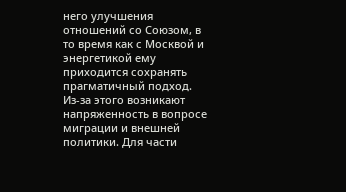него улучшения отношений со Союзом, в то время как с Москвой и энергетикой ему приходится сохранять прагматичный подход.
Из-за этого возникают напряженность в вопросе миграции и внешней политики. Для части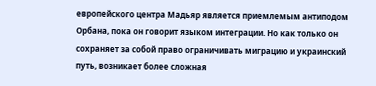европейского центра Мадьяр является приемлемым антиподом Орбана, пока он говорит языком интеграции. Но как только он сохраняет за собой право ограничивать миграцию и украинский путь, возникает более сложная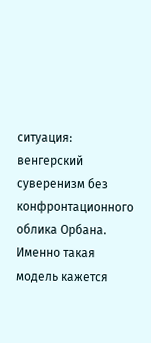ситуация: венгерский суверенизм без конфронтационного облика Орбана. Именно такая модель кажется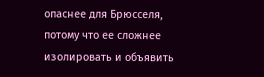опаснее для Брюсселя, потому что ее сложнее изолировать и объявить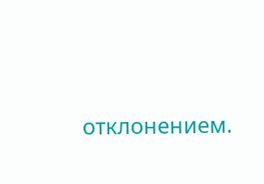отклонением.